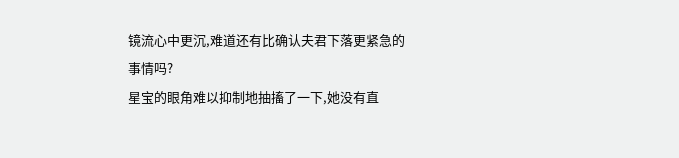镜流心中更沉,难道还有比确认夫君下落更紧急的事情吗?
星宝的眼角难以抑制地抽搐了一下,她没有直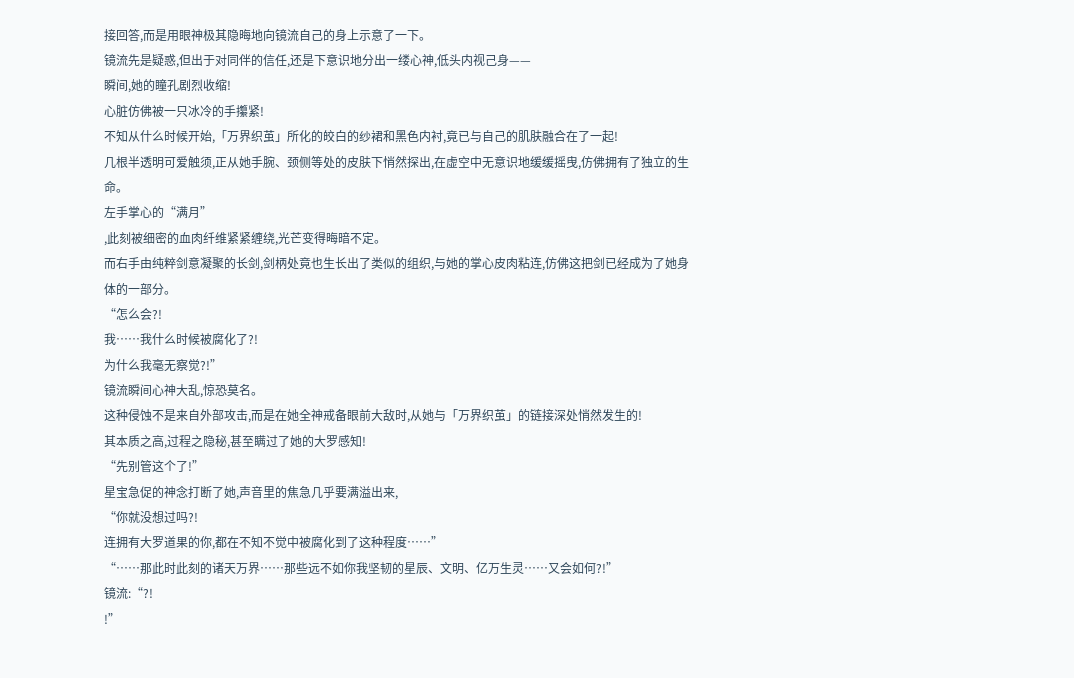接回答,而是用眼神极其隐晦地向镜流自己的身上示意了一下。
镜流先是疑惑,但出于对同伴的信任,还是下意识地分出一缕心神,低头内视己身——
瞬间,她的瞳孔剧烈收缩!
心脏仿佛被一只冰冷的手攥紧!
不知从什么时候开始,「万界织茧」所化的皎白的纱裙和黑色内衬,竟已与自己的肌肤融合在了一起!
几根半透明可爱触须,正从她手腕、颈侧等处的皮肤下悄然探出,在虚空中无意识地缓缓摇曳,仿佛拥有了独立的生命。
左手掌心的“满月”
,此刻被细密的血肉纤维紧紧缠绕,光芒变得晦暗不定。
而右手由纯粹剑意凝聚的长剑,剑柄处竟也生长出了类似的组织,与她的掌心皮肉粘连,仿佛这把剑已经成为了她身体的一部分。
“怎么会?!
我……我什么时候被腐化了?!
为什么我毫无察觉?!”
镜流瞬间心神大乱,惊恐莫名。
这种侵蚀不是来自外部攻击,而是在她全神戒备眼前大敌时,从她与「万界织茧」的链接深处悄然发生的!
其本质之高,过程之隐秘,甚至瞒过了她的大罗感知!
“先别管这个了!”
星宝急促的神念打断了她,声音里的焦急几乎要满溢出来,
“你就没想过吗?!
连拥有大罗道果的你,都在不知不觉中被腐化到了这种程度……”
“……那此时此刻的诸天万界……那些远不如你我坚韧的星辰、文明、亿万生灵……又会如何?!”
镜流:“?!
!”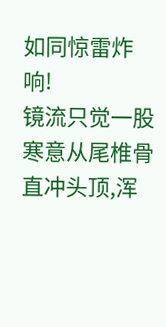如同惊雷炸响!
镜流只觉一股寒意从尾椎骨直冲头顶,浑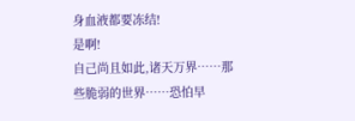身血液都要冻结!
是啊!
自己尚且如此,诸天万界……那些脆弱的世界……恐怕早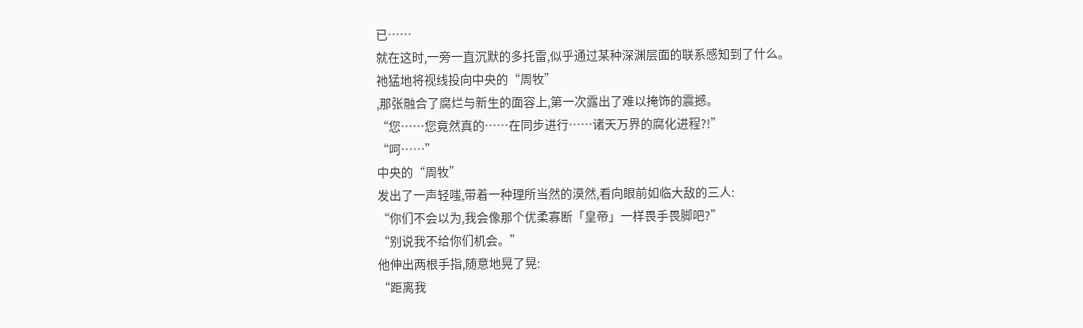已……
就在这时,一旁一直沉默的多托雷,似乎通过某种深渊层面的联系感知到了什么。
祂猛地将视线投向中央的“周牧”
,那张融合了腐烂与新生的面容上,第一次露出了难以掩饰的震撼。
“您……您竟然真的……在同步进行……诸天万界的腐化进程?!”
“呵……”
中央的“周牧”
发出了一声轻嗤,带着一种理所当然的漠然,看向眼前如临大敌的三人:
“你们不会以为,我会像那个优柔寡断「皇帝」一样畏手畏脚吧?”
“别说我不给你们机会。”
他伸出两根手指,随意地晃了晃:
“距离我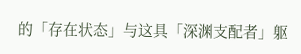的「存在状态」与这具「深渊支配者」躯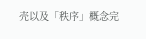壳以及「秩序」概念完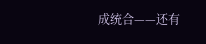成统合——还有